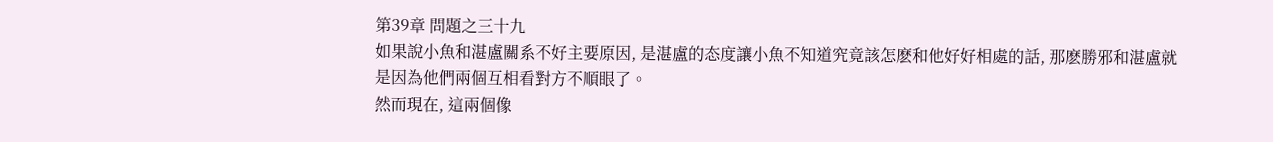第39章 問題之三十九
如果說小魚和湛盧關系不好主要原因, 是湛盧的态度讓小魚不知道究竟該怎麽和他好好相處的話, 那麽勝邪和湛盧就是因為他們兩個互相看對方不順眼了。
然而現在, 這兩個像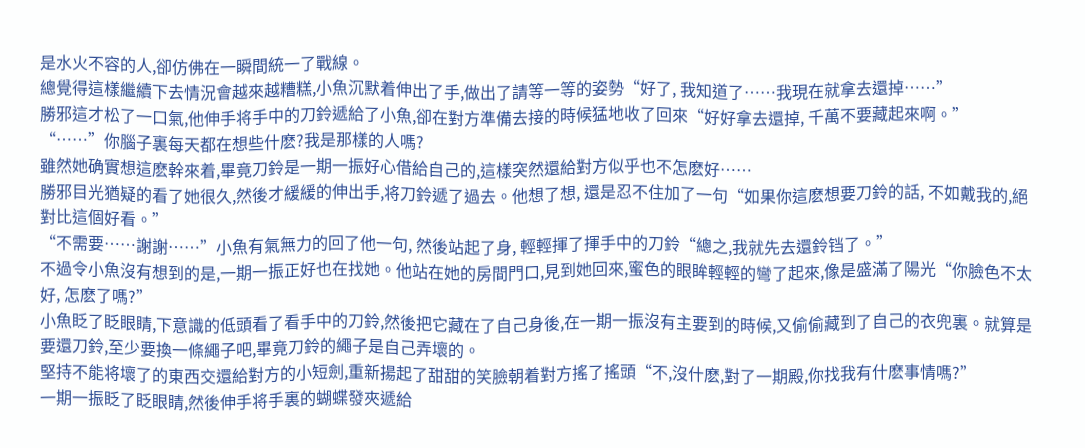是水火不容的人,卻仿佛在一瞬間統一了戰線。
總覺得這樣繼續下去情況會越來越糟糕,小魚沉默着伸出了手,做出了請等一等的姿勢“好了, 我知道了……我現在就拿去還掉……”
勝邪這才松了一口氣,他伸手将手中的刀鈴遞給了小魚,卻在對方準備去接的時候猛地收了回來“好好拿去還掉, 千萬不要藏起來啊。”
“……”你腦子裏每天都在想些什麽?我是那樣的人嗎?
雖然她确實想這麽幹來着,畢竟刀鈴是一期一振好心借給自己的,這樣突然還給對方似乎也不怎麽好……
勝邪目光猶疑的看了她很久,然後才緩緩的伸出手,将刀鈴遞了過去。他想了想, 還是忍不住加了一句“如果你這麽想要刀鈴的話, 不如戴我的,絕對比這個好看。”
“不需要……謝謝……”小魚有氣無力的回了他一句, 然後站起了身, 輕輕揮了揮手中的刀鈴“總之,我就先去還鈴铛了。”
不過令小魚沒有想到的是,一期一振正好也在找她。他站在她的房間門口,見到她回來,蜜色的眼眸輕輕的彎了起來,像是盛滿了陽光“你臉色不太好, 怎麽了嗎?”
小魚眨了眨眼睛,下意識的低頭看了看手中的刀鈴,然後把它藏在了自己身後,在一期一振沒有主要到的時候,又偷偷藏到了自己的衣兜裏。就算是要還刀鈴,至少要換一條繩子吧,畢竟刀鈴的繩子是自己弄壞的。
堅持不能将壞了的東西交還給對方的小短劍,重新揚起了甜甜的笑臉朝着對方搖了搖頭“不,沒什麽,對了一期殿,你找我有什麽事情嗎?”
一期一振眨了眨眼睛,然後伸手将手裏的蝴蝶發夾遞給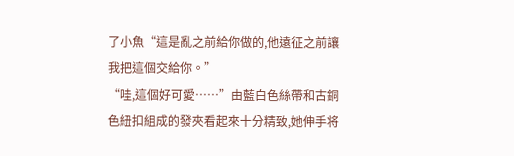了小魚“這是亂之前給你做的,他遠征之前讓我把這個交給你。”
“哇,這個好可愛……”由藍白色絲帶和古銅色紐扣組成的發夾看起來十分精致,她伸手将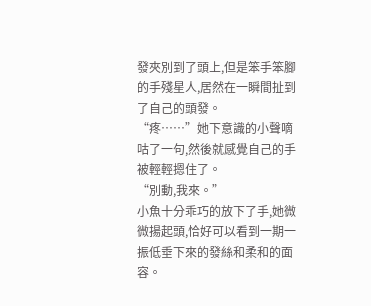發夾別到了頭上,但是笨手笨腳的手殘星人,居然在一瞬間扯到了自己的頭發。
“疼……”她下意識的小聲嘀咕了一句,然後就感覺自己的手被輕輕摁住了。
“別動,我來。”
小魚十分乖巧的放下了手,她微微揚起頭,恰好可以看到一期一振低垂下來的發絲和柔和的面容。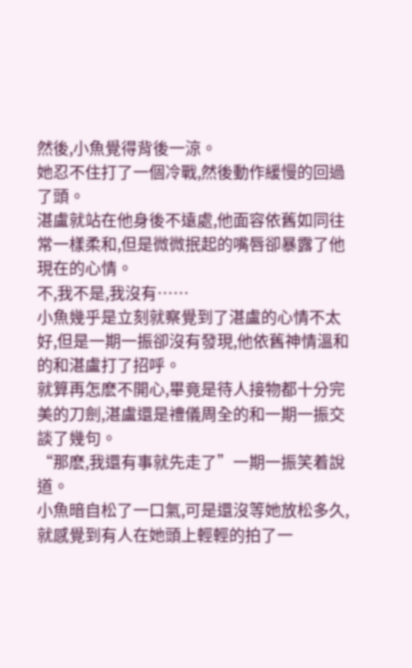然後,小魚覺得背後一涼。
她忍不住打了一個冷戰,然後動作緩慢的回過了頭。
湛盧就站在他身後不遠處,他面容依舊如同往常一樣柔和,但是微微抿起的嘴唇卻暴露了他現在的心情。
不,我不是,我沒有……
小魚幾乎是立刻就察覺到了湛盧的心情不太好,但是一期一振卻沒有發現,他依舊神情溫和的和湛盧打了招呼。
就算再怎麽不開心,畢竟是待人接物都十分完美的刀劍,湛盧還是禮儀周全的和一期一振交談了幾句。
“那麽,我還有事就先走了”一期一振笑着說道。
小魚暗自松了一口氣,可是還沒等她放松多久,就感覺到有人在她頭上輕輕的拍了一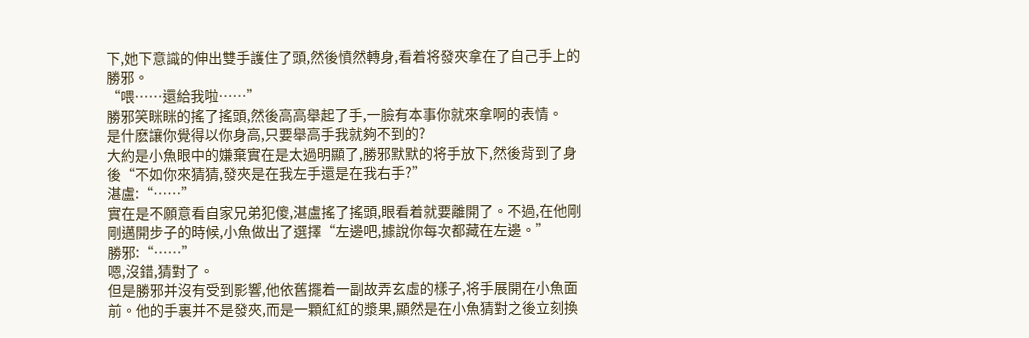下,她下意識的伸出雙手護住了頭,然後憤然轉身,看着将發夾拿在了自己手上的勝邪。
“喂……還給我啦……”
勝邪笑眯眯的搖了搖頭,然後高高舉起了手,一臉有本事你就來拿啊的表情。
是什麽讓你覺得以你身高,只要舉高手我就夠不到的?
大約是小魚眼中的嫌棄實在是太過明顯了,勝邪默默的将手放下,然後背到了身後“不如你來猜猜,發夾是在我左手還是在我右手?”
湛盧:“……”
實在是不願意看自家兄弟犯傻,湛盧搖了搖頭,眼看着就要離開了。不過,在他剛剛邁開步子的時候,小魚做出了選擇“左邊吧,據說你每次都藏在左邊。”
勝邪:“……”
嗯,沒錯,猜對了。
但是勝邪并沒有受到影響,他依舊擺着一副故弄玄虛的樣子,将手展開在小魚面前。他的手裏并不是發夾,而是一顆紅紅的漿果,顯然是在小魚猜對之後立刻換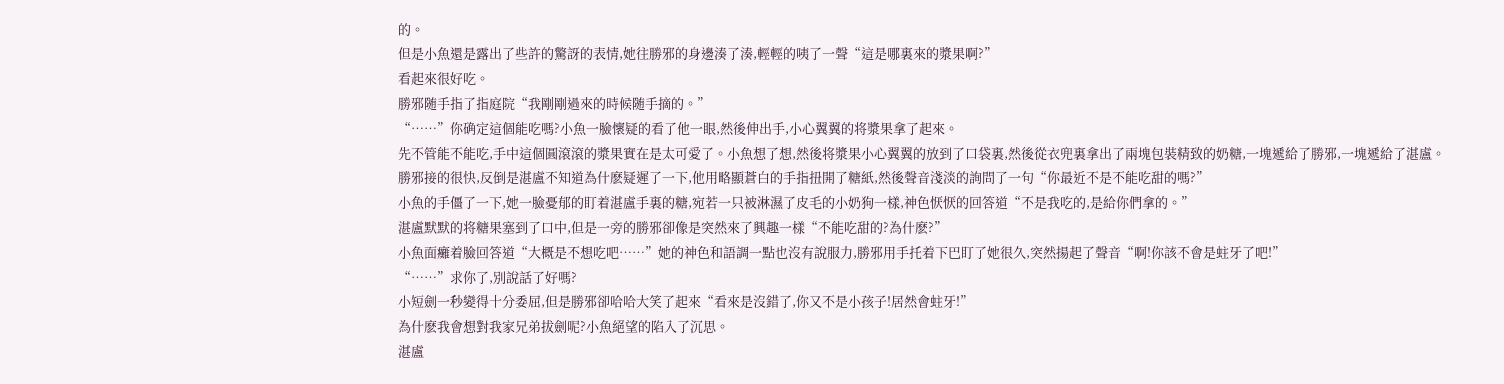的。
但是小魚還是露出了些許的驚訝的表情,她往勝邪的身邊湊了湊,輕輕的咦了一聲“這是哪裏來的漿果啊?”
看起來很好吃。
勝邪随手指了指庭院“我剛剛過來的時候随手摘的。”
“……”你确定這個能吃嗎?小魚一臉懷疑的看了他一眼,然後伸出手,小心翼翼的将漿果拿了起來。
先不管能不能吃,手中這個圓滾滾的漿果實在是太可愛了。小魚想了想,然後将漿果小心翼翼的放到了口袋裏,然後從衣兜裏拿出了兩塊包裝精致的奶糖,一塊遞給了勝邪,一塊遞給了湛盧。
勝邪接的很快,反倒是湛盧不知道為什麽疑遲了一下,他用略顯蒼白的手指扭開了糖紙,然後聲音淺淡的詢問了一句“你最近不是不能吃甜的嗎?”
小魚的手僵了一下,她一臉憂郁的盯着湛盧手裏的糖,宛若一只被淋濕了皮毛的小奶狗一樣,神色恹恹的回答道“不是我吃的,是給你們拿的。”
湛盧默默的将糖果塞到了口中,但是一旁的勝邪卻像是突然來了興趣一樣“不能吃甜的?為什麽?”
小魚面癱着臉回答道“大概是不想吃吧……”她的神色和語調一點也沒有說服力,勝邪用手托着下巴盯了她很久,突然揚起了聲音“啊!你該不會是蛀牙了吧!”
“……”求你了,別說話了好嗎?
小短劍一秒變得十分委屈,但是勝邪卻哈哈大笑了起來“看來是沒錯了,你又不是小孩子!居然會蛀牙!”
為什麽我會想對我家兄弟拔劍呢?小魚絕望的陷入了沉思。
湛盧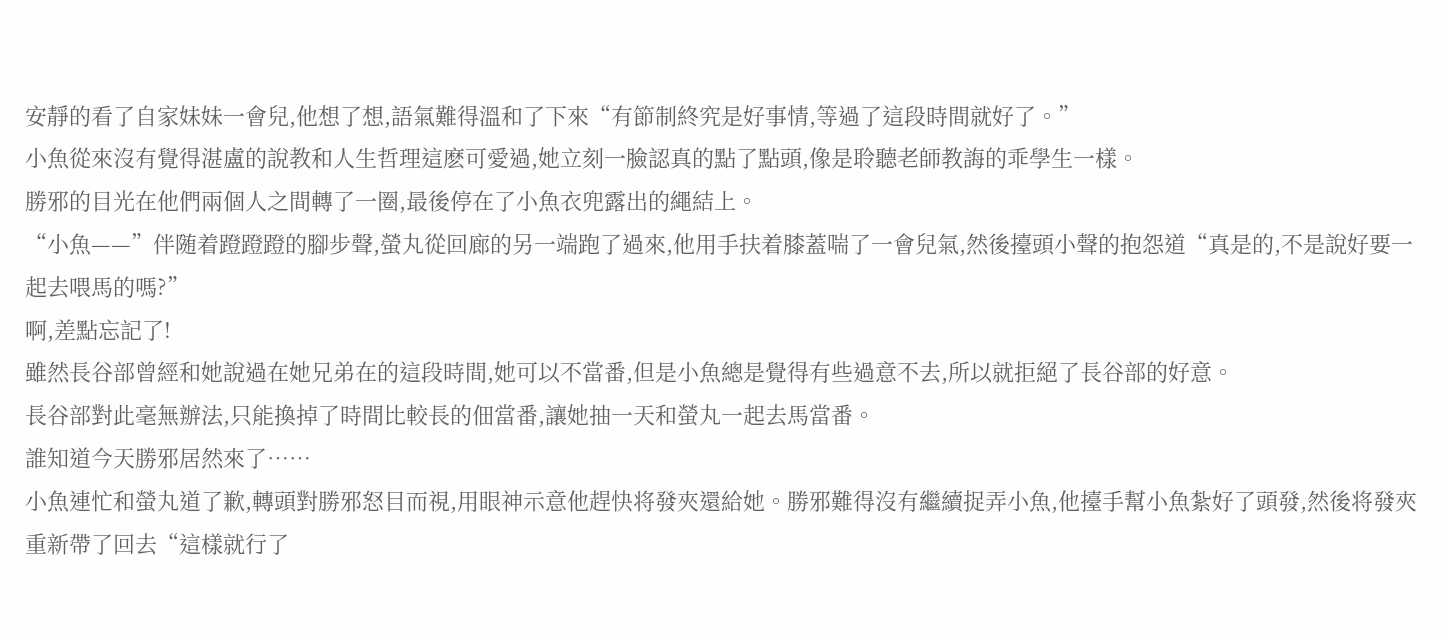安靜的看了自家妹妹一會兒,他想了想,語氣難得溫和了下來“有節制終究是好事情,等過了這段時間就好了。”
小魚從來沒有覺得湛盧的說教和人生哲理這麽可愛過,她立刻一臉認真的點了點頭,像是聆聽老師教誨的乖學生一樣。
勝邪的目光在他們兩個人之間轉了一圈,最後停在了小魚衣兜露出的繩結上。
“小魚——”伴随着蹬蹬蹬的腳步聲,螢丸從回廊的另一端跑了過來,他用手扶着膝蓋喘了一會兒氣,然後擡頭小聲的抱怨道“真是的,不是說好要一起去喂馬的嗎?”
啊,差點忘記了!
雖然長谷部曾經和她說過在她兄弟在的這段時間,她可以不當番,但是小魚總是覺得有些過意不去,所以就拒絕了長谷部的好意。
長谷部對此毫無辦法,只能換掉了時間比較長的佃當番,讓她抽一天和螢丸一起去馬當番。
誰知道今天勝邪居然來了……
小魚連忙和螢丸道了歉,轉頭對勝邪怒目而視,用眼神示意他趕快将發夾還給她。勝邪難得沒有繼續捉弄小魚,他擡手幫小魚紮好了頭發,然後将發夾重新帶了回去“這樣就行了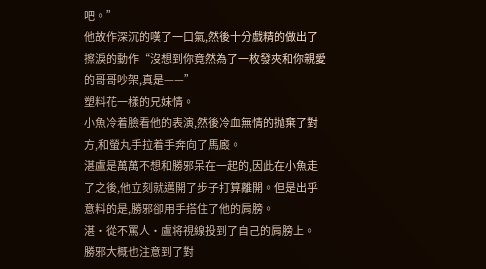吧。”
他故作深沉的嘆了一口氣,然後十分戲精的做出了擦淚的動作“沒想到你竟然為了一枚發夾和你親愛的哥哥吵架,真是——”
塑料花一樣的兄妹情。
小魚冷着臉看他的表演,然後冷血無情的抛棄了對方,和螢丸手拉着手奔向了馬廄。
湛盧是萬萬不想和勝邪呆在一起的,因此在小魚走了之後,他立刻就邁開了步子打算離開。但是出乎意料的是,勝邪卻用手搭住了他的肩膀。
湛·從不罵人·盧将視線投到了自己的肩膀上。
勝邪大概也注意到了對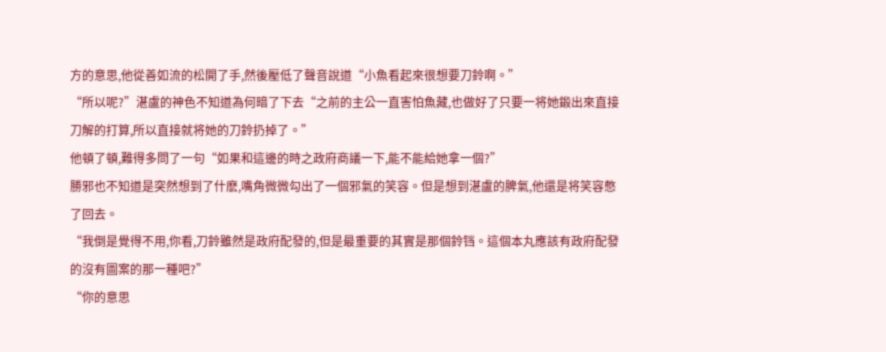方的意思,他從善如流的松開了手,然後壓低了聲音說道“小魚看起來很想要刀鈴啊。”
“所以呢?”湛盧的神色不知道為何暗了下去“之前的主公一直害怕魚藏,也做好了只要一将她鍛出來直接刀解的打算,所以直接就将她的刀鈴扔掉了。”
他頓了頓,難得多問了一句“如果和這邊的時之政府商議一下,能不能給她拿一個?”
勝邪也不知道是突然想到了什麽,嘴角微微勾出了一個邪氣的笑容。但是想到湛盧的脾氣,他還是将笑容憋了回去。
“我倒是覺得不用,你看,刀鈴雖然是政府配發的,但是最重要的其實是那個鈴铛。這個本丸應該有政府配發的沒有圖案的那一種吧?”
“你的意思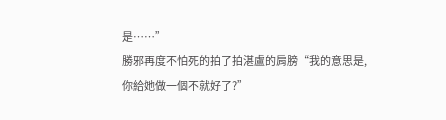是……”
勝邪再度不怕死的拍了拍湛盧的肩膀“我的意思是,你給她做一個不就好了?”